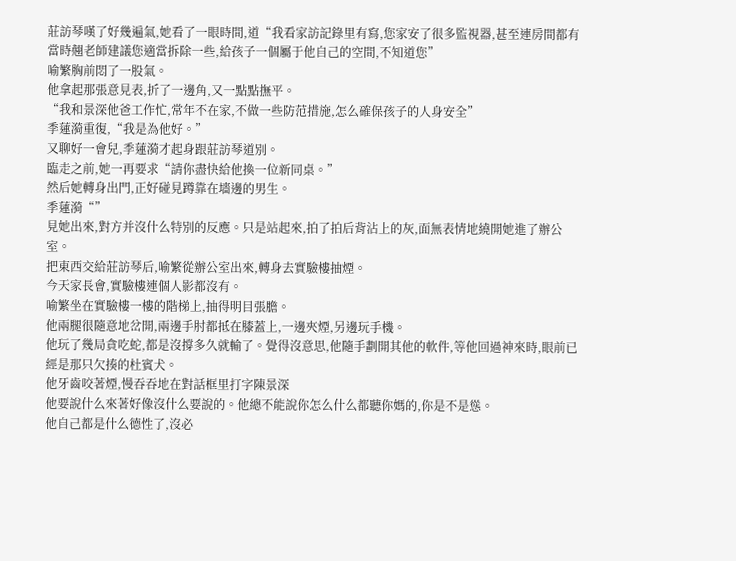莊訪琴嘆了好幾遍氣,她看了一眼時間,道“我看家訪記錄里有寫,您家安了很多監視器,甚至連房間都有當時翹老師建議您適當拆除一些,給孩子一個屬于他自己的空間,不知道您”
喻繁胸前悶了一股氣。
他拿起那張意見表,折了一邊角,又一點點撫平。
“我和景深他爸工作忙,常年不在家,不做一些防范措施,怎么確保孩子的人身安全”
季蓮漪重復,“我是為他好。”
又聊好一會兒,季蓮漪才起身跟莊訪琴道別。
臨走之前,她一再要求“請你盡快給他換一位新同桌。”
然后她轉身出門,正好碰見蹲靠在墻邊的男生。
季蓮漪“”
見她出來,對方并沒什么特別的反應。只是站起來,拍了拍后背沾上的灰,面無表情地繞開她進了辦公室。
把東西交給莊訪琴后,喻繁從辦公室出來,轉身去實驗樓抽煙。
今天家長會,實驗樓連個人影都沒有。
喻繁坐在實驗樓一樓的階梯上,抽得明目張膽。
他兩腿很隨意地岔開,兩邊手肘都抵在膝蓋上,一邊夾煙,另邊玩手機。
他玩了幾局貪吃蛇,都是沒撐多久就輸了。覺得沒意思,他隨手劃開其他的軟件,等他回過神來時,眼前已經是那只欠揍的杜賓犬。
他牙齒咬著煙,慢吞吞地在對話框里打字陳景深
他要說什么來著好像沒什么要說的。他總不能說你怎么什么都聽你媽的,你是不是慫。
他自己都是什么德性了,沒必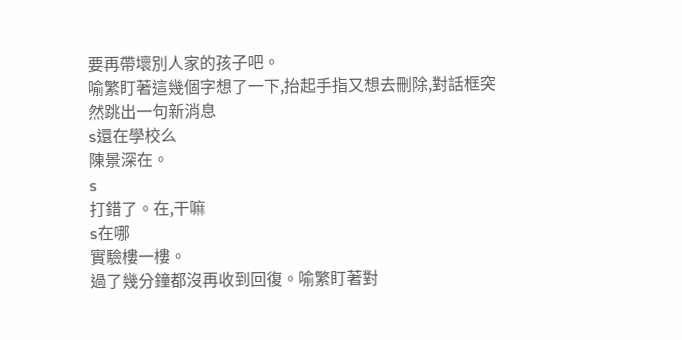要再帶壞別人家的孩子吧。
喻繁盯著這幾個字想了一下,抬起手指又想去刪除,對話框突然跳出一句新消息
s還在學校么
陳景深在。
s
打錯了。在,干嘛
s在哪
實驗樓一樓。
過了幾分鐘都沒再收到回復。喻繁盯著對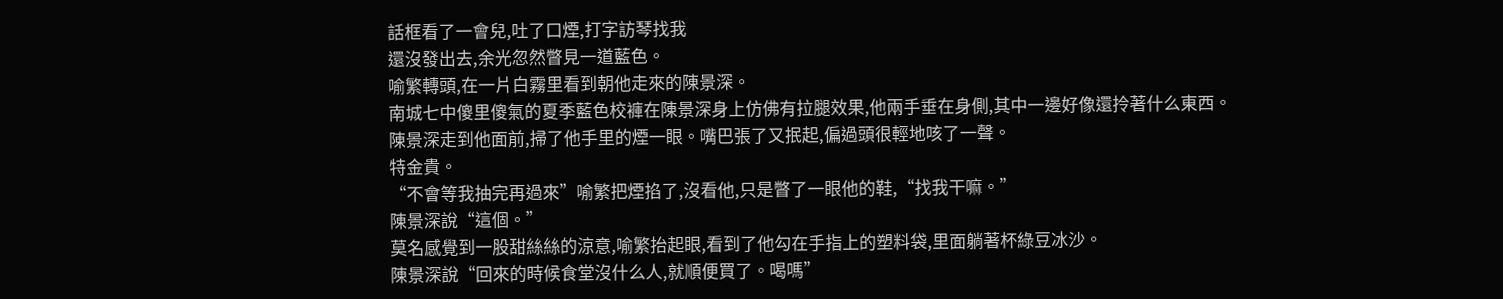話框看了一會兒,吐了口煙,打字訪琴找我
還沒發出去,余光忽然瞥見一道藍色。
喻繁轉頭,在一片白霧里看到朝他走來的陳景深。
南城七中傻里傻氣的夏季藍色校褲在陳景深身上仿佛有拉腿效果,他兩手垂在身側,其中一邊好像還拎著什么東西。
陳景深走到他面前,掃了他手里的煙一眼。嘴巴張了又抿起,偏過頭很輕地咳了一聲。
特金貴。
“不會等我抽完再過來”喻繁把煙掐了,沒看他,只是瞥了一眼他的鞋,“找我干嘛。”
陳景深說“這個。”
莫名感覺到一股甜絲絲的涼意,喻繁抬起眼,看到了他勾在手指上的塑料袋,里面躺著杯綠豆冰沙。
陳景深說“回來的時候食堂沒什么人,就順便買了。喝嗎”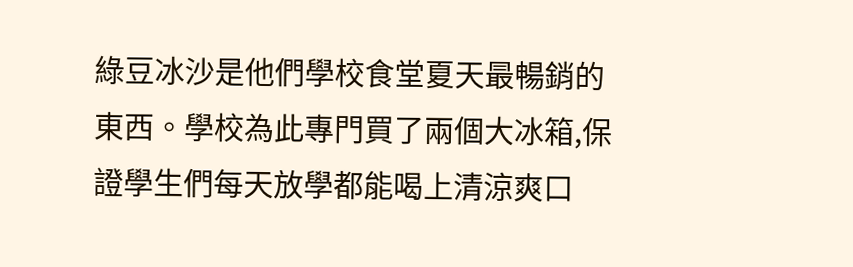綠豆冰沙是他們學校食堂夏天最暢銷的東西。學校為此專門買了兩個大冰箱,保證學生們每天放學都能喝上清涼爽口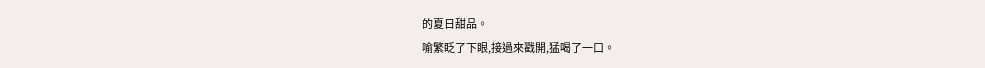的夏日甜品。
喻繁眨了下眼,接過來戳開,猛喝了一口。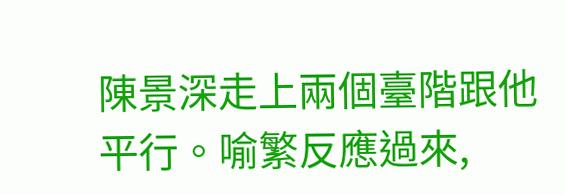陳景深走上兩個臺階跟他平行。喻繁反應過來,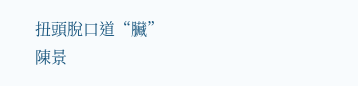扭頭脫口道“臟”
陳景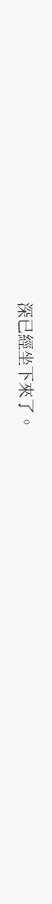深已經坐下來了。